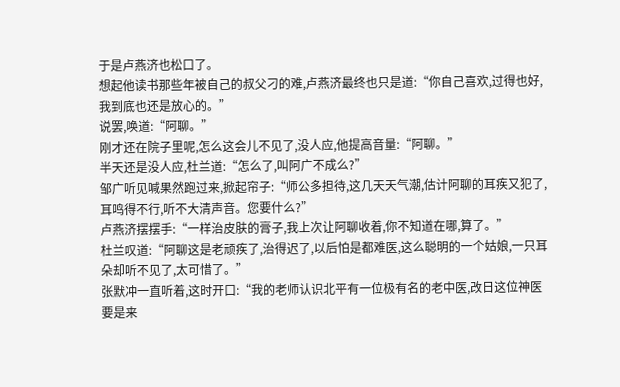于是卢燕济也松口了。
想起他读书那些年被自己的叔父刁的难,卢燕济最终也只是道:“你自己喜欢,过得也好,我到底也还是放心的。”
说罢,唤道:“阿聊。”
刚才还在院子里呢,怎么这会儿不见了,没人应,他提高音量:“阿聊。”
半天还是没人应,杜兰道:“怎么了,叫阿广不成么?”
邹广听见喊果然跑过来,掀起帘子:“师公多担待,这几天天气潮,估计阿聊的耳疾又犯了,耳鸣得不行,听不大清声音。您要什么?”
卢燕济摆摆手:“一样治皮肤的膏子,我上次让阿聊收着,你不知道在哪,算了。”
杜兰叹道:“阿聊这是老顽疾了,治得迟了,以后怕是都难医,这么聪明的一个姑娘,一只耳朵却听不见了,太可惜了。”
张默冲一直听着,这时开口:“我的老师认识北平有一位极有名的老中医,改日这位神医要是来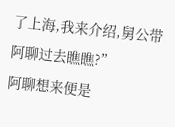了上海,我来介绍,舅公带阿聊过去瞧瞧?”
阿聊想来便是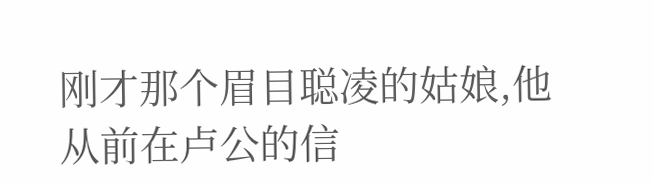刚才那个眉目聪凌的姑娘,他从前在卢公的信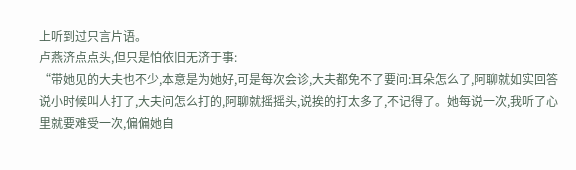上听到过只言片语。
卢燕济点点头,但只是怕依旧无济于事:
“带她见的大夫也不少,本意是为她好,可是每次会诊,大夫都免不了要问:耳朵怎么了,阿聊就如实回答说小时候叫人打了,大夫问怎么打的,阿聊就摇摇头,说挨的打太多了,不记得了。她每说一次,我听了心里就要难受一次,偏偏她自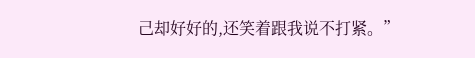己却好好的,还笑着跟我说不打紧。”